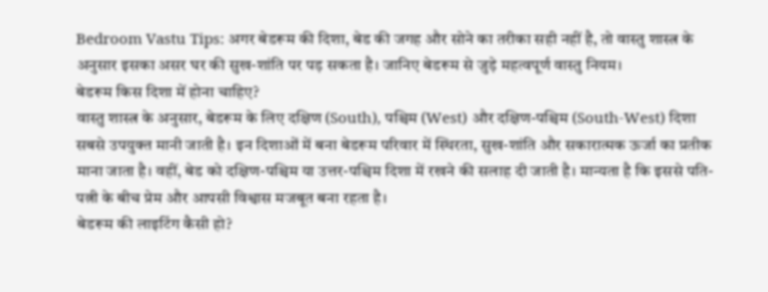Bedroom Vastu Tips: अगर बेडरूम की दिशा, बेड की जगह और सोने का तरीका सही नहीं है, तो वास्तु शास्त्र के अनुसार इसका असर घर की सुख-शांति पर पड़ सकता है। जानिए बेडरूम से जुड़े महत्वपूर्ण वास्तु नियम।
बेडरूम किस दिशा में होना चाहिए?
वास्तु शास्त्र के अनुसार, बेडरूम के लिए दक्षिण (South), पश्चिम (West) और दक्षिण-पश्चिम (South-West) दिशा सबसे उपयुक्त मानी जाती है। इन दिशाओं में बना बेडरूम परिवार में स्थिरता, सुख-शांति और सकारात्मक ऊर्जा का प्रतीक माना जाता है। वहीं, बेड को दक्षिण-पश्चिम या उत्तर-पश्चिम दिशा में रखने की सलाह दी जाती है। मान्यता है कि इससे पति-पत्नी के बीच प्रेम और आपसी विश्वास मजबूत बना रहता है।
बेडरूम की लाइटिंग कैसी हो?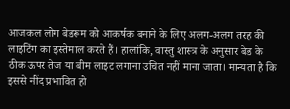आजकल लोग बेडरूम को आकर्षक बनाने के लिए अलग-अलग तरह की लाइटिंग का इस्तेमाल करते हैं। हालांकि, वास्तु शास्त्र के अनुसार बेड के ठीक ऊपर तेज या बीम लाइट लगाना उचित नहीं माना जाता। मान्यता है कि इससे नींद प्रभावित हो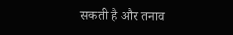सकती है और तनाव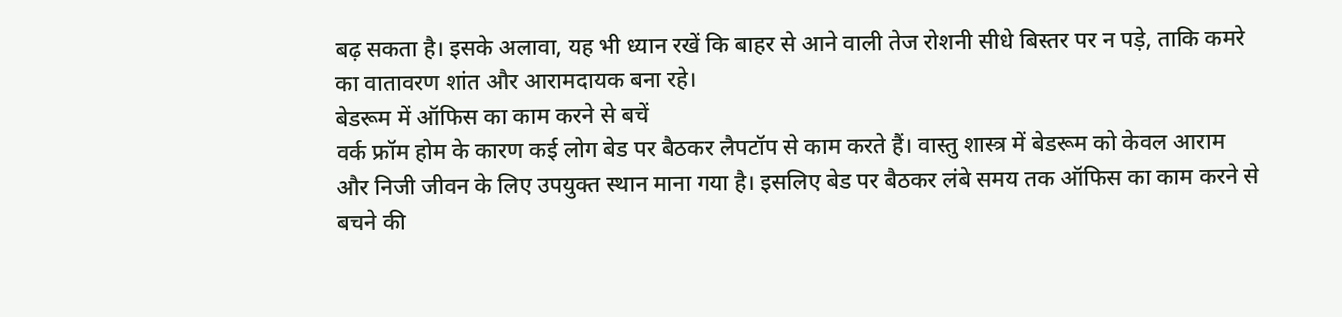बढ़ सकता है। इसके अलावा, यह भी ध्यान रखें कि बाहर से आने वाली तेज रोशनी सीधे बिस्तर पर न पड़े, ताकि कमरे का वातावरण शांत और आरामदायक बना रहे।
बेडरूम में ऑफिस का काम करने से बचें
वर्क फ्रॉम होम के कारण कई लोग बेड पर बैठकर लैपटॉप से काम करते हैं। वास्तु शास्त्र में बेडरूम को केवल आराम और निजी जीवन के लिए उपयुक्त स्थान माना गया है। इसलिए बेड पर बैठकर लंबे समय तक ऑफिस का काम करने से बचने की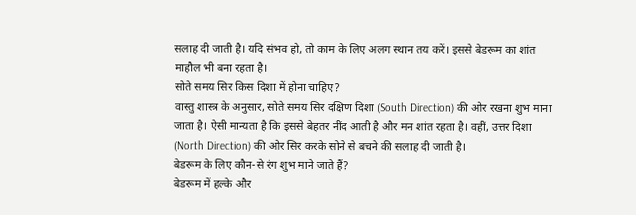सलाह दी जाती है। यदि संभव हो, तो काम के लिए अलग स्थान तय करें। इससे बेडरूम का शांत माहौल भी बना रहता है।
सोते समय सिर किस दिशा में होना चाहिए?
वास्तु शास्त्र के अनुसार, सोते समय सिर दक्षिण दिशा (South Direction) की ओर रखना शुभ माना जाता है। ऐसी मान्यता है कि इससे बेहतर नींद आती है और मन शांत रहता है। वहीं, उत्तर दिशा (North Direction) की ओर सिर करके सोने से बचने की सलाह दी जाती है।
बेडरूम के लिए कौन-से रंग शुभ माने जाते हैं?
बेडरूम में हल्के और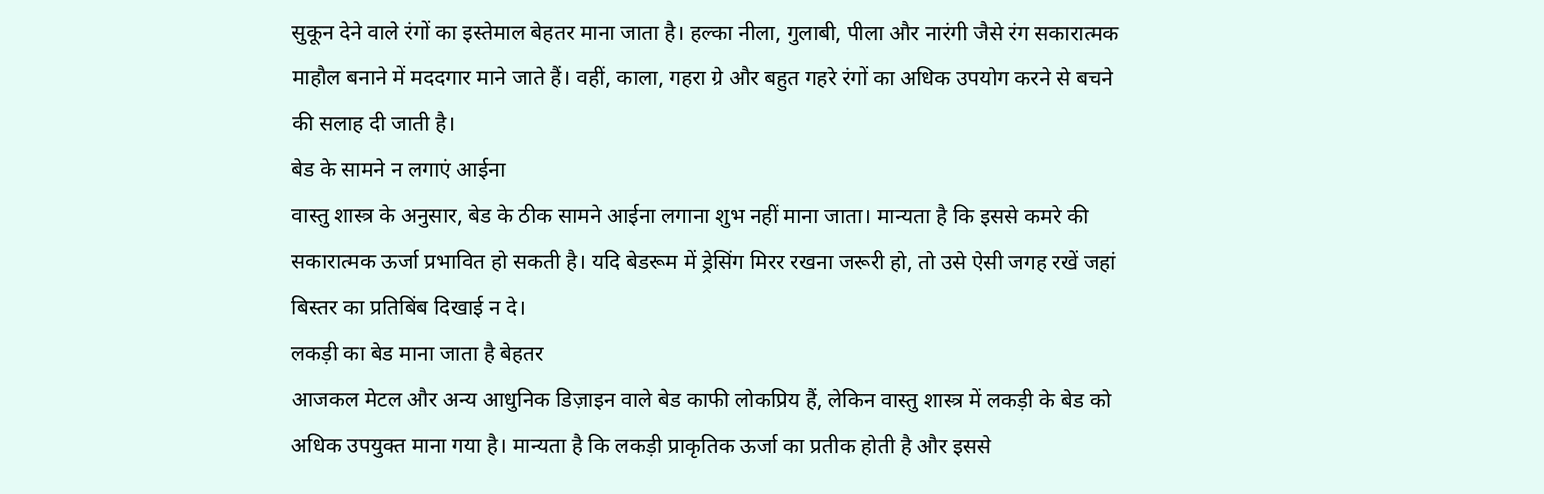सुकून देने वाले रंगों का इस्तेमाल बेहतर माना जाता है। हल्का नीला, गुलाबी, पीला और नारंगी जैसे रंग सकारात्मक माहौल बनाने में मददगार माने जाते हैं। वहीं, काला, गहरा ग्रे और बहुत गहरे रंगों का अधिक उपयोग करने से बचने की सलाह दी जाती है।
बेड के सामने न लगाएं आईना
वास्तु शास्त्र के अनुसार, बेड के ठीक सामने आईना लगाना शुभ नहीं माना जाता। मान्यता है कि इससे कमरे की सकारात्मक ऊर्जा प्रभावित हो सकती है। यदि बेडरूम में ड्रेसिंग मिरर रखना जरूरी हो, तो उसे ऐसी जगह रखें जहां बिस्तर का प्रतिबिंब दिखाई न दे।
लकड़ी का बेड माना जाता है बेहतर
आजकल मेटल और अन्य आधुनिक डिज़ाइन वाले बेड काफी लोकप्रिय हैं, लेकिन वास्तु शास्त्र में लकड़ी के बेड को अधिक उपयुक्त माना गया है। मान्यता है कि लकड़ी प्राकृतिक ऊर्जा का प्रतीक होती है और इससे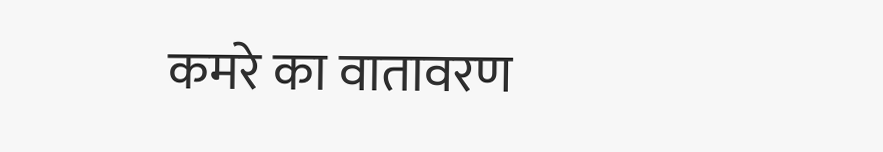कमरे का वातावरण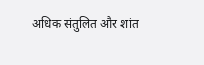अधिक संतुलित और शांत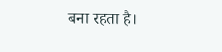बना रहता है।